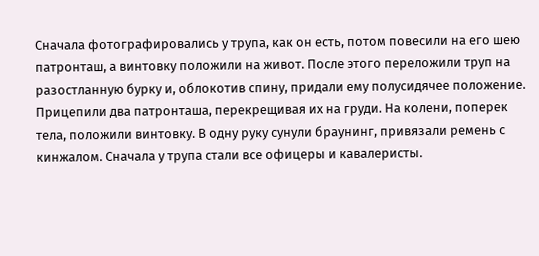Сначала фотографировались у трупа, как он есть, потом повесили на его шею патронташ, а винтовку положили на живот. После этого переложили труп на разостланную бурку и, облокотив спину, придали ему полусидячее положение. Прицепили два патронташа, перекрещивая их на груди. На колени, поперек тела, положили винтовку. В одну руку сунули браунинг, привязали ремень с кинжалом. Сначала у трупа стали все офицеры и кавалеристы.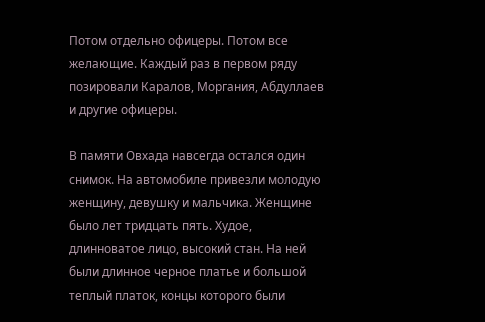Потом отдельно офицеры. Потом все желающие. Каждый раз в первом ряду позировали Каралов, Моргания, Абдуллаев и другие офицеры.

В памяти Овхада навсегда остался один снимок. На автомобиле привезли молодую женщину, девушку и мальчика. Женщине было лет тридцать пять. Худое, длинноватое лицо, высокий стан. На ней были длинное черное платье и большой теплый платок, концы которого были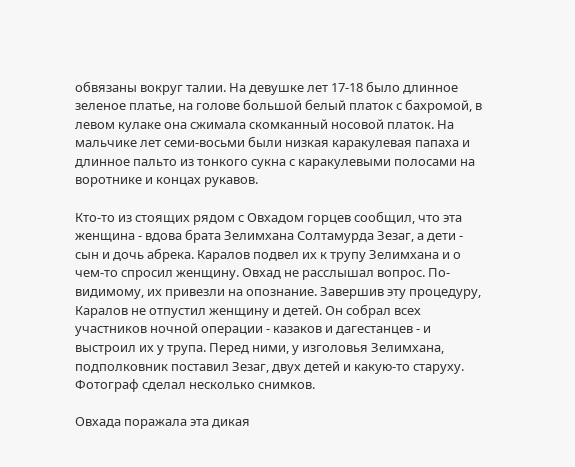обвязаны вокруг талии. На девушке лет 17-18 было длинное зеленое платье, на голове большой белый платок с бахромой, в левом кулаке она сжимала скомканный носовой платок. На мальчике лет семи-восьми были низкая каракулевая папаха и длинное пальто из тонкого сукна с каракулевыми полосами на воротнике и концах рукавов.

Кто-то из стоящих рядом с Овхадом горцев сообщил, что эта женщина - вдова брата Зелимхана Солтамурда Зезаг, а дети - сын и дочь абрека. Каралов подвел их к трупу Зелимхана и о чем-то спросил женщину. Овхад не расслышал вопрос. По-видимому, их привезли на опознание. Завершив эту процедуру, Каралов не отпустил женщину и детей. Он собрал всех участников ночной операции - казаков и дагестанцев - и выстроил их у трупа. Перед ними, у изголовья Зелимхана, подполковник поставил Зезаг, двух детей и какую-то старуху. Фотограф сделал несколько снимков.

Овхада поражала эта дикая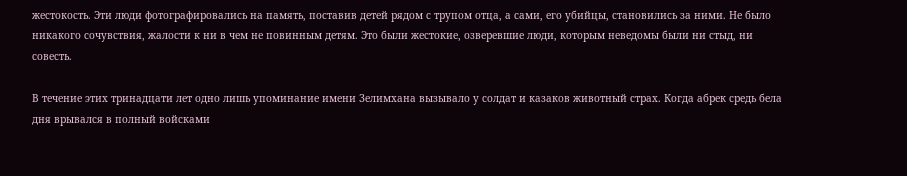жестокость. Эти люди фотографировались на память, поставив детей рядом с трупом отца, а сами, его убийцы, становились за ними. Не было никакого сочувствия, жалости к ни в чем не повинным детям. Это были жестокие, озверевшие люди, которым неведомы были ни стыд, ни совесть.

В течение этих тринадцати лет одно лишь упоминание имени Зелимхана вызывало у солдат и казаков животный страх. Когда абрек средь бела дня врывался в полный войсками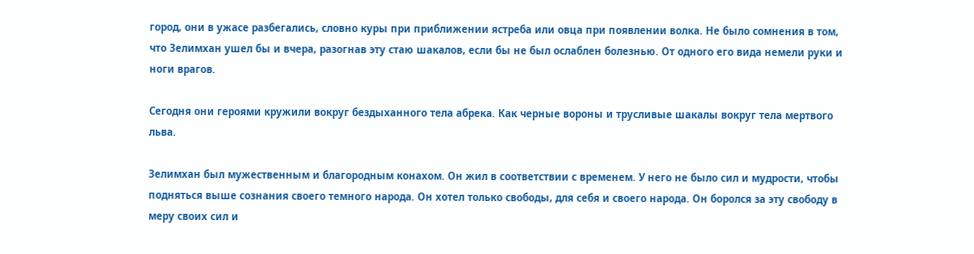город, они в ужасе разбегались, словно куры при приближении ястреба или овца при появлении волка. Не было сомнения в том, что Зелимхан ушел бы и вчера, разогнав эту стаю шакалов, если бы не был ослаблен болезнью. От одного его вида немели руки и ноги врагов.

Сегодня они героями кружили вокруг бездыханного тела абрека. Как черные вороны и трусливые шакалы вокруг тела мертвого льва.

Зелимхан был мужественным и благородным конахом. Он жил в соответствии с временем. У него не было сил и мудрости, чтобы подняться выше сознания своего темного народа. Он хотел только свободы, для себя и своего народа. Он боролся за эту свободу в меру своих сил и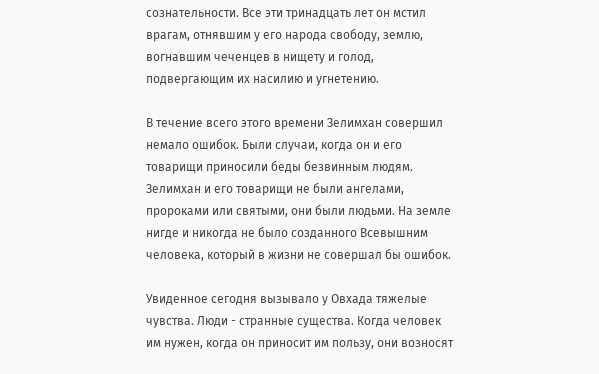сознательности. Все эти тринадцать лет он мстил врагам, отнявшим у его народа свободу, землю, вогнавшим чеченцев в нищету и голод, подвергающим их насилию и угнетению.

В течение всего этого времени Зелимхан совершил немало ошибок. Были случаи, когда он и его товарищи приносили беды безвинным людям. Зелимхан и его товарищи не были ангелами, пророками или святыми, они были людьми. На земле нигде и никогда не было созданного Всевышним человека, который в жизни не совершал бы ошибок.

Увиденное сегодня вызывало у Овхада тяжелые чувства. Люди - странные существа. Когда человек им нужен, когда он приносит им пользу, они возносят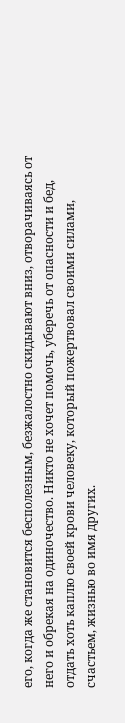его, когда же становится бесполезным, безжалостно скидывают вниз, отворачиваясь от него и обрекая на одиночество. Никто не хочет помочь, уберечь от опасности и бед, отдать хоть каплю своей крови человеку, который пожертвовал своими силами, счастьем, жизнью во имя других.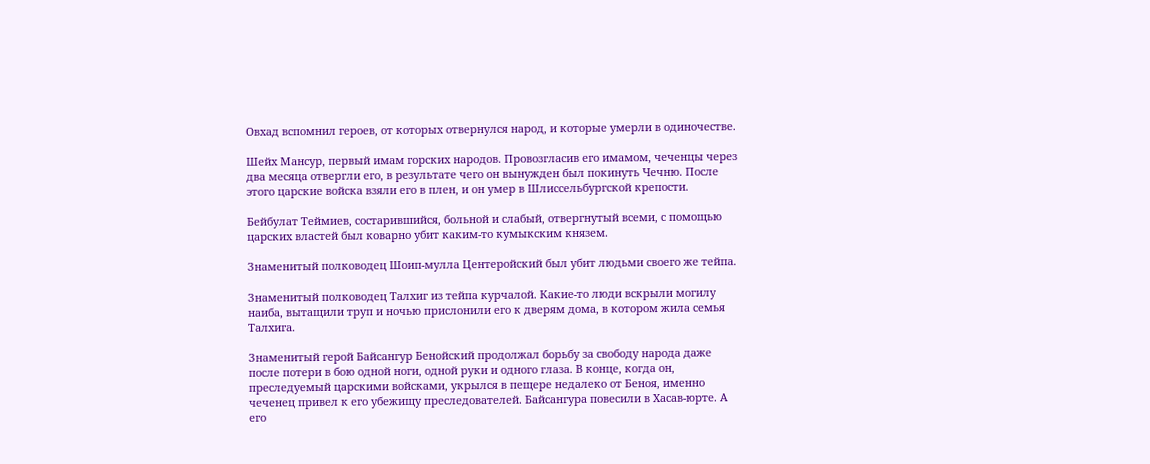Овхад вспомнил героев, от которых отвернулся народ, и которые умерли в одиночестве.

Шейх Мансур, первый имам горских народов. Провозгласив его имамом, чеченцы через два месяца отвергли его, в результате чего он вынужден был покинуть Чечню. После этого царские войска взяли его в плен, и он умер в Шлиссельбургской крепости.

Бейбулат Теймиев, состарившийся, больной и слабый, отвергнутый всеми, с помощью царских властей был коварно убит каким-то кумыкским князем.

Знаменитый полководец Шоип-мулла Центеройский был убит людьми своего же тейпа.

Знаменитый полководец Талхиг из тейпа курчалой. Какие-то люди вскрыли могилу наиба, вытащили труп и ночью прислонили его к дверям дома, в котором жила семья Талхига.

Знаменитый герой Байсангур Бенойский продолжал борьбу за свободу народа даже после потери в бою одной ноги, одной руки и одного глаза. В конце, когда он, преследуемый царскими войсками, укрылся в пещере недалеко от Беноя, именно чеченец привел к его убежищу преследователей. Байсангура повесили в Хасав-юрте. А его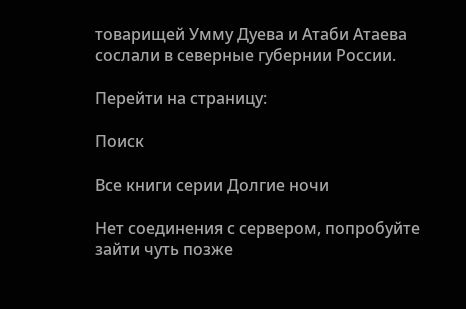товарищей Умму Дуева и Атаби Атаева сослали в северные губернии России.

Перейти на страницу:

Поиск

Все книги серии Долгие ночи

Нет соединения с сервером, попробуйте зайти чуть позже